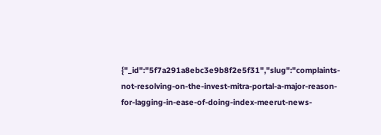{"_id":"5f7a291a8ebc3e9b8f2e5f31","slug":"complaints-not-resolving-on-the-invest-mitra-portal-a-major-reason-for-lagging-in-ease-of-doing-index-meerut-news-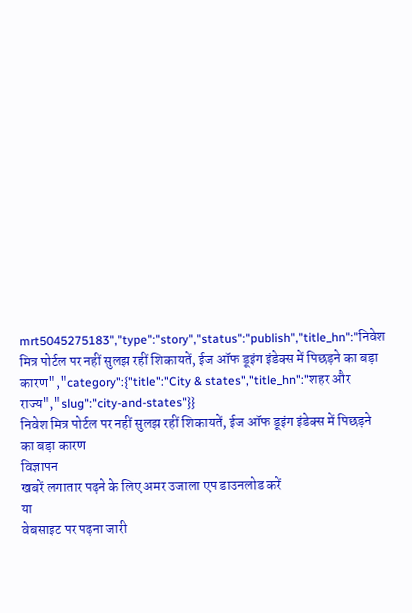mrt5045275183","type":"story","status":"publish","title_hn":"निवेश मित्र पोर्टल पर नहीं सुलझ रहीं शिकायतें, ईज ऑफ डूइंग इंडेक्स में पिछड़ने का बड़ा कारण","category":{"title":"City & states","title_hn":"शहर और राज्य","slug":"city-and-states"}}
निवेश मित्र पोर्टल पर नहीं सुलझ रहीं शिकायतें, ईज ऑफ डूइंग इंडेक्स में पिछड़ने का बड़ा कारण
विज्ञापन
खबरें लगातार पढ़ने के लिए अमर उजाला एप डाउनलोड करें
या
वेबसाइट पर पढ़ना जारी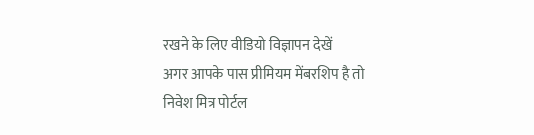रखने के लिए वीडियो विज्ञापन देखें
अगर आपके पास प्रीमियम मेंबरशिप है तो
निवेश मित्र पोर्टल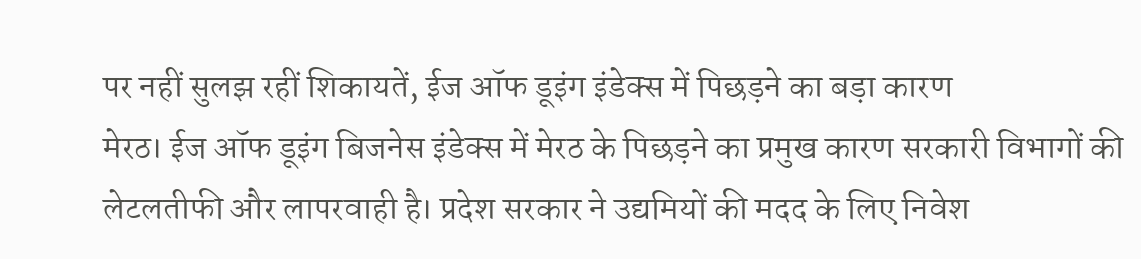पर नहीं सुलझ रहीं शिकायतें, ईज ऑफ डूइंग इंडेक्स में पिछड़ने का बड़ा कारण
मेरठ। ईज ऑफ डूइंग बिजनेस इंडेक्स में मेरठ के पिछड़ने का प्रमुख कारण सरकारी विभागों की लेटलतीफी और लापरवाही है। प्रदेश सरकार ने उद्यमियों की मदद के लिए निवेश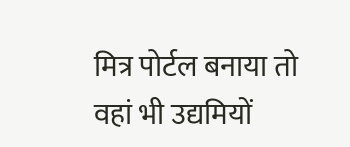मित्र पोर्टल बनाया तो वहां भी उद्यमियों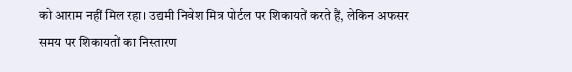को आराम नहीं मिल रहा। उद्यमी निवेश मित्र पोर्टल पर शिकायतें करते हैं, लेकिन अफसर समय पर शिकायतों का निस्तारण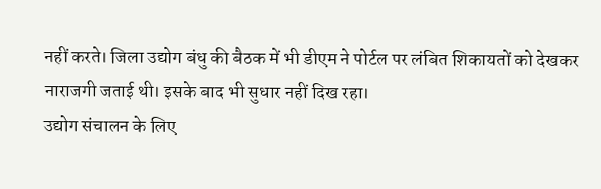नहीं करते। जिला उद्योग बंधु की बैठक में भी डीएम ने पोर्टल पर लंबित शिकायतों को देखकर नाराजगी जताई थी। इसके बाद भी सुधार नहीं दिख रहा।
उद्योग संचालन के लिए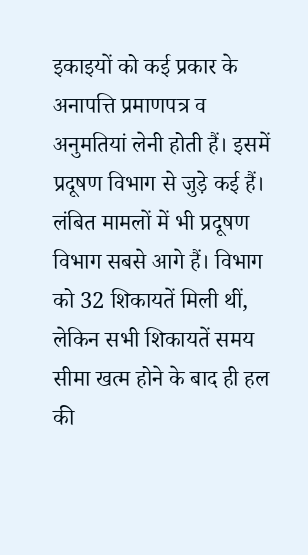इकाइयों को कई प्रकार के अनापत्ति प्रमाणपत्र व अनुमतियां लेनी होती हैं। इसमें प्रदूषण विभाग से जुड़े कई हैं। लंबित मामलों में भी प्रदूषण विभाग सबसे आगे हैं। विभाग को 32 शिकायतें मिली थीं, लेकिन सभी शिकायतें समय सीमा खत्म होने के बाद ही हल की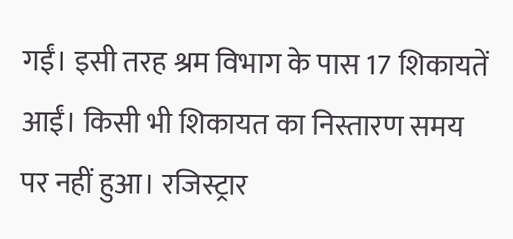गईं। इसी तरह श्रम विभाग के पास 17 शिकायतें आईं। किसी भी शिकायत का निस्तारण समय पर नहीं हुआ। रजिस्ट्रार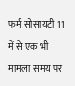फर्म सोसायटी 11 में से एक भी मामला समय पर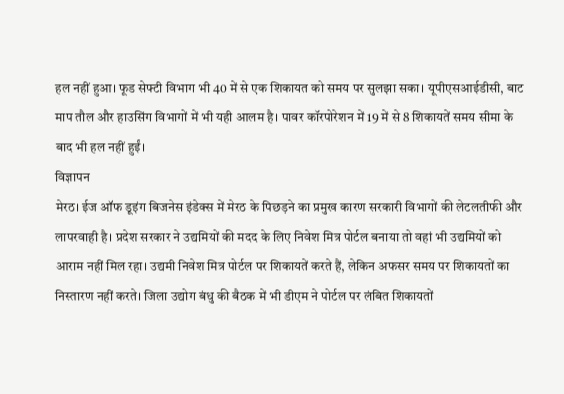हल नहीं हुआ। फूड सेफ्टी विभाग भी 40 में से एक शिकायत को समय पर सुलझा सका। यूपीएसआईडीसी, बाट माप तौल और हाउसिंग विभागों में भी यही आलम है। पावर कॉरपोरेशन में 19 में से 8 शिकायतें समय सीमा के बाद भी हल नहीं हुईं।
विज्ञापन
मेरठ। ईज ऑफ डूइंग बिजनेस इंडेक्स में मेरठ के पिछड़ने का प्रमुख कारण सरकारी विभागों की लेटलतीफी और लापरवाही है। प्रदेश सरकार ने उद्यमियों की मदद के लिए निवेश मित्र पोर्टल बनाया तो वहां भी उद्यमियों को आराम नहीं मिल रहा। उद्यमी निवेश मित्र पोर्टल पर शिकायतें करते हैं, लेकिन अफसर समय पर शिकायतों का निस्तारण नहीं करते। जिला उद्योग बंधु की बैठक में भी डीएम ने पोर्टल पर लंबित शिकायतों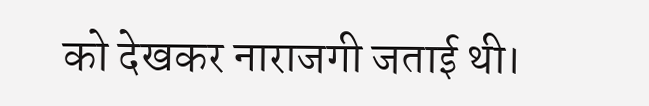को देखकर नाराजगी जताई थी।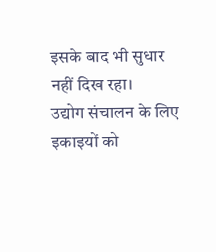इसके बाद भी सुधार नहीं दिख रहा।
उद्योग संचालन के लिए इकाइयों को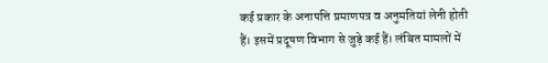कई प्रकार के अनापत्ति प्रमाणपत्र व अनुमतियां लेनी होती हैं। इसमें प्रदूषण विभाग से जुड़े कई हैं। लंबित मामलों में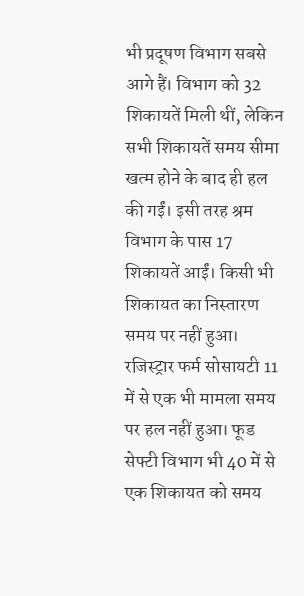भी प्रदूषण विभाग सबसे आगे हैं। विभाग को 32 शिकायतें मिली थीं, लेकिन सभी शिकायतें समय सीमा खत्म होने के बाद ही हल की गईं। इसी तरह श्रम विभाग के पास 17 शिकायतें आईं। किसी भी शिकायत का निस्तारण समय पर नहीं हुआ। रजिस्ट्रार फर्म सोसायटी 11 में से एक भी मामला समय पर हल नहीं हुआ। फूड सेफ्टी विभाग भी 40 में से एक शिकायत को समय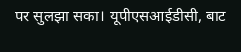पर सुलझा सका। यूपीएसआईडीसी, बाट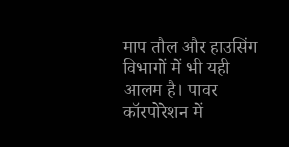माप तौल और हाउसिंग विभागों में भी यही आलम है। पावर कॉरपोरेशन में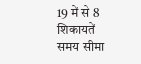19 में से 8 शिकायतें समय सीमा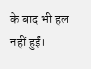के बाद भी हल नहीं हुईं।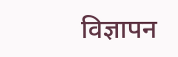विज्ञापन